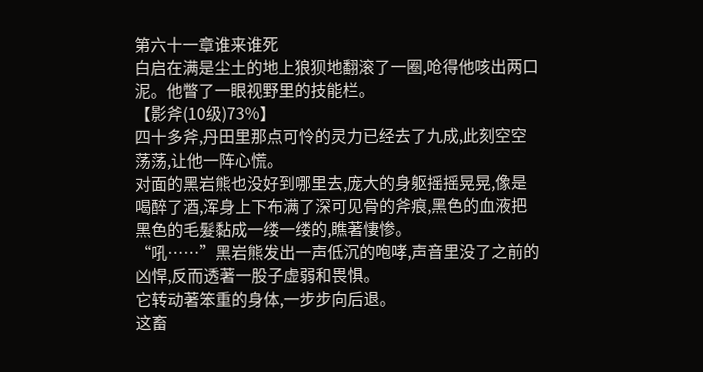第六十一章谁来谁死
白启在满是尘土的地上狼狈地翻滚了一圈,呛得他咳出两口泥。他瞥了一眼视野里的技能栏。
【影斧(10级)73%】
四十多斧,丹田里那点可怜的灵力已经去了九成,此刻空空荡荡,让他一阵心慌。
对面的黑岩熊也没好到哪里去,庞大的身躯摇摇晃晃,像是喝醉了酒,浑身上下布满了深可见骨的斧痕,黑色的血液把黑色的毛髮黏成一缕一缕的,瞧著悽惨。
“吼……”黑岩熊发出一声低沉的咆哮,声音里没了之前的凶悍,反而透著一股子虚弱和畏惧。
它转动著笨重的身体,一步步向后退。
这畜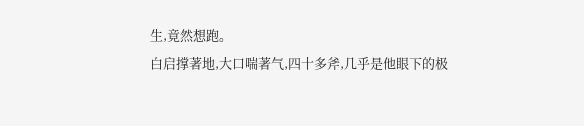生,竟然想跑。
白启撑著地,大口喘著气,四十多斧,几乎是他眼下的极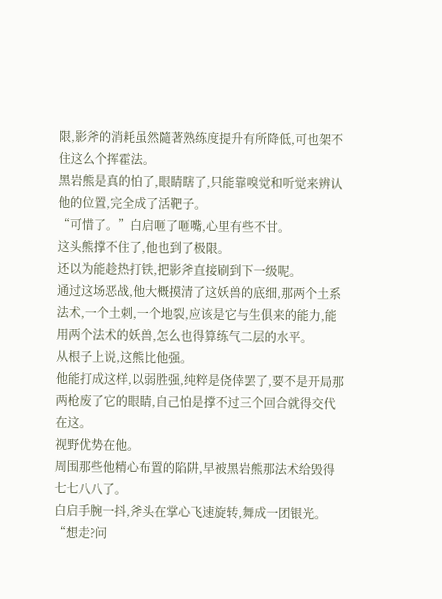限,影斧的消耗虽然隨著熟练度提升有所降低,可也架不住这么个挥霍法。
黑岩熊是真的怕了,眼睛瞎了,只能靠嗅觉和听觉来辨认他的位置,完全成了活靶子。
“可惜了。”白启咂了咂嘴,心里有些不甘。
这头熊撑不住了,他也到了极限。
还以为能趁热打铁,把影斧直接刷到下一级呢。
通过这场恶战,他大概摸清了这妖兽的底细,那两个土系法术,一个土刺,一个地裂,应该是它与生俱来的能力,能用两个法术的妖兽,怎么也得算练气二层的水平。
从根子上说,这熊比他强。
他能打成这样,以弱胜强,纯粹是侥倖罢了,要不是开局那两枪废了它的眼睛,自己怕是撑不过三个回合就得交代在这。
视野优势在他。
周围那些他精心布置的陷阱,早被黑岩熊那法术给毁得七七八八了。
白启手腕一抖,斧头在掌心飞速旋转,舞成一团银光。
“想走?问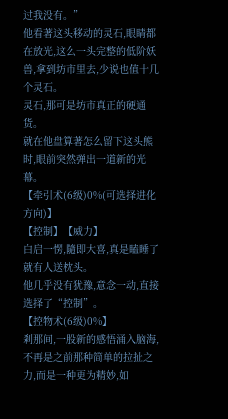过我没有。”
他看著这头移动的灵石,眼睛都在放光,这么一头完整的低阶妖兽,拿到坊市里去,少说也值十几个灵石。
灵石,那可是坊市真正的硬通货。
就在他盘算著怎么留下这头熊时,眼前突然弹出一道新的光幕。
【牵引术(6级)0%(可选择进化方向)】
【控制】【威力】
白启一愣,隨即大喜,真是瞌睡了就有人送枕头。
他几乎没有犹豫,意念一动,直接选择了“控制”。
【控物术(6级)0%】
剎那间,一股新的感悟涌入脑海,不再是之前那种简单的拉扯之力,而是一种更为精妙,如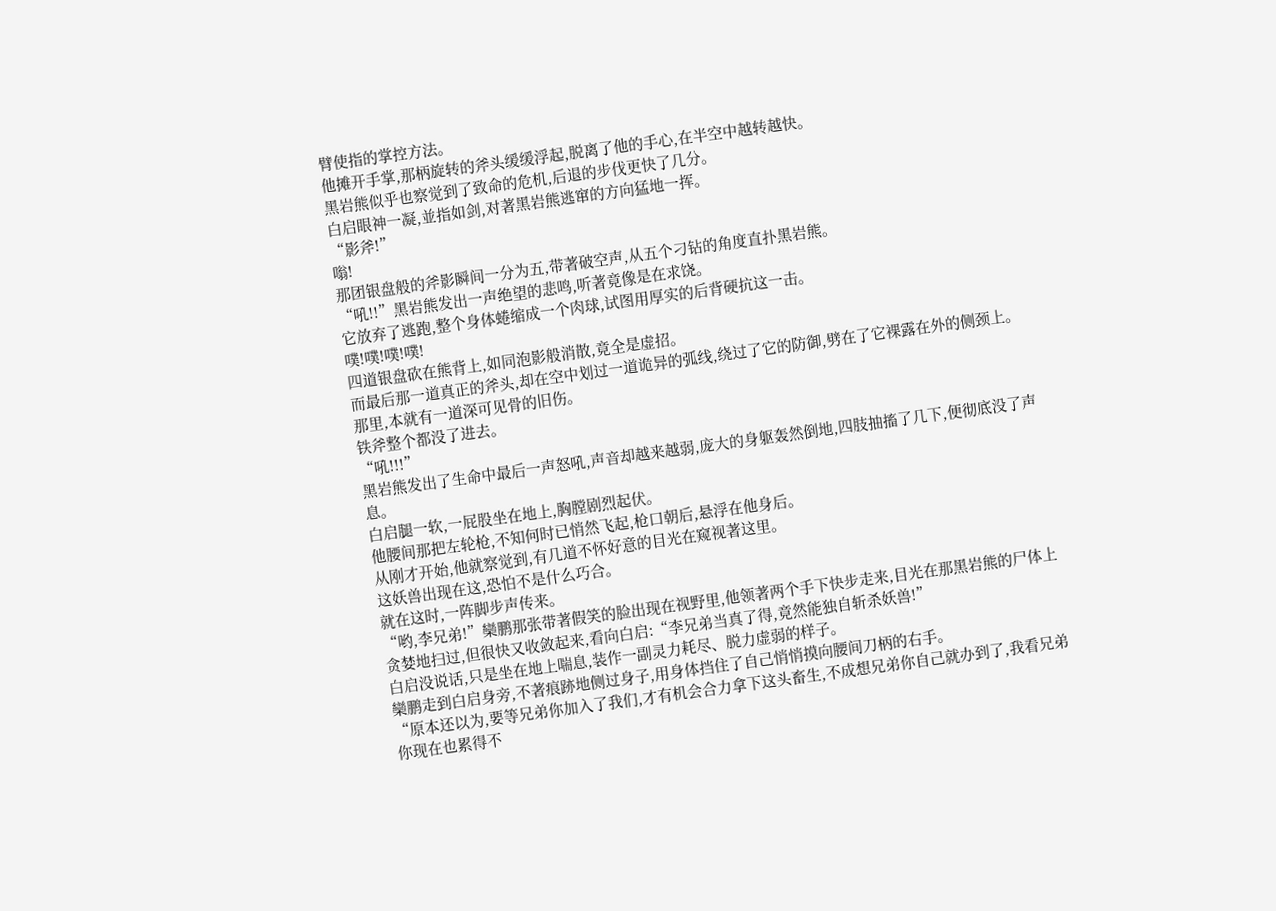臂使指的掌控方法。
他摊开手掌,那柄旋转的斧头缓缓浮起,脱离了他的手心,在半空中越转越快。
黑岩熊似乎也察觉到了致命的危机,后退的步伐更快了几分。
白启眼神一凝,並指如剑,对著黑岩熊逃窜的方向猛地一挥。
“影斧!”
嗡!
那团银盘般的斧影瞬间一分为五,带著破空声,从五个刁钻的角度直扑黑岩熊。
“吼!!”黑岩熊发出一声绝望的悲鸣,听著竟像是在求饶。
它放弃了逃跑,整个身体蜷缩成一个肉球,试图用厚实的后背硬抗这一击。
噗!噗!噗!噗!
四道银盘砍在熊背上,如同泡影般消散,竟全是虚招。
而最后那一道真正的斧头,却在空中划过一道诡异的弧线,绕过了它的防御,劈在了它裸露在外的侧颈上。
那里,本就有一道深可见骨的旧伤。
铁斧整个都没了进去。
“吼!!!”
黑岩熊发出了生命中最后一声怒吼,声音却越来越弱,庞大的身躯轰然倒地,四肢抽搐了几下,便彻底没了声息。
白启腿一软,一屁股坐在地上,胸膛剧烈起伏。
他腰间那把左轮枪,不知何时已悄然飞起,枪口朝后,悬浮在他身后。
从刚才开始,他就察觉到,有几道不怀好意的目光在窥视著这里。
这妖兽出现在这,恐怕不是什么巧合。
就在这时,一阵脚步声传来。
“哟,李兄弟!”欒鹏那张带著假笑的脸出现在视野里,他领著两个手下快步走来,目光在那黑岩熊的尸体上贪婪地扫过,但很快又收敛起来,看向白启:“李兄弟当真了得,竟然能独自斩杀妖兽!”
白启没说话,只是坐在地上喘息,装作一副灵力耗尽、脱力虚弱的样子。
欒鹏走到白启身旁,不著痕跡地侧过身子,用身体挡住了自己悄悄摸向腰间刀柄的右手。
“原本还以为,要等兄弟你加入了我们,才有机会合力拿下这头畜生,不成想兄弟你自己就办到了,我看兄弟你现在也累得不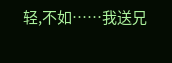轻,不如……我送兄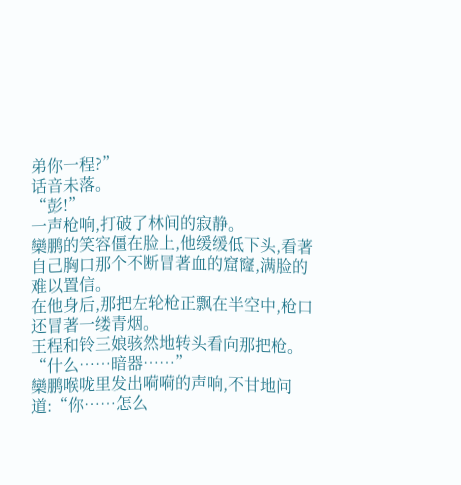弟你一程?”
话音未落。
“彭!”
一声枪响,打破了林间的寂静。
欒鹏的笑容僵在脸上,他缓缓低下头,看著自己胸口那个不断冒著血的窟窿,满脸的难以置信。
在他身后,那把左轮枪正飘在半空中,枪口还冒著一缕青烟。
王程和铃三娘骇然地转头看向那把枪。
“什么……暗器……”
欒鹏喉咙里发出嗬嗬的声响,不甘地问道:“你……怎么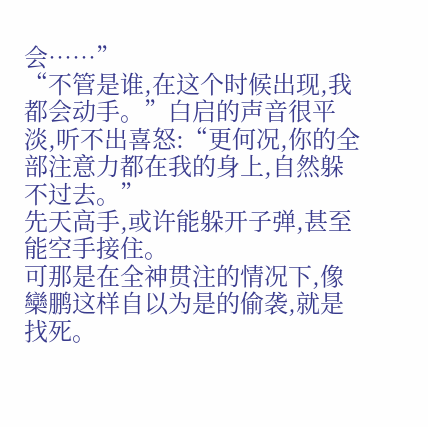会……”
“不管是谁,在这个时候出现,我都会动手。”白启的声音很平淡,听不出喜怒:“更何况,你的全部注意力都在我的身上,自然躲不过去。”
先天高手,或许能躲开子弹,甚至能空手接住。
可那是在全神贯注的情况下,像欒鹏这样自以为是的偷袭,就是找死。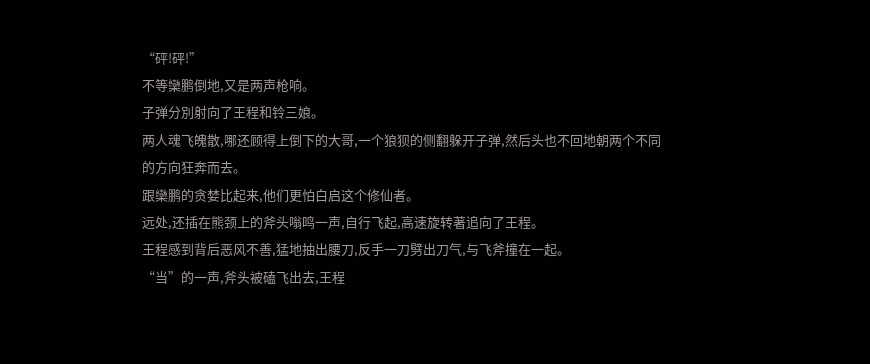“砰!砰!”
不等欒鹏倒地,又是两声枪响。
子弹分別射向了王程和铃三娘。
两人魂飞魄散,哪还顾得上倒下的大哥,一个狼狈的侧翻躲开子弹,然后头也不回地朝两个不同的方向狂奔而去。
跟欒鹏的贪婪比起来,他们更怕白启这个修仙者。
远处,还插在熊颈上的斧头嗡鸣一声,自行飞起,高速旋转著追向了王程。
王程感到背后恶风不善,猛地抽出腰刀,反手一刀劈出刀气,与飞斧撞在一起。
“当”的一声,斧头被磕飞出去,王程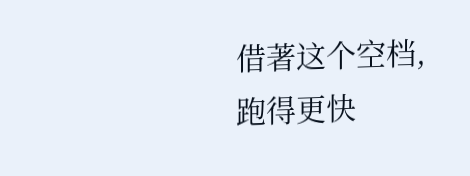借著这个空档,跑得更快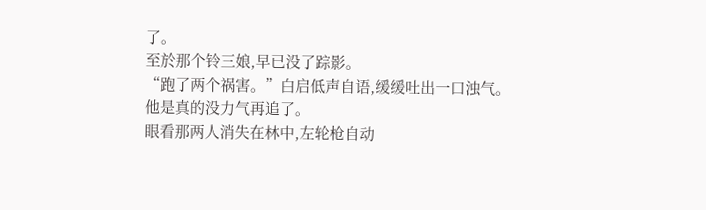了。
至於那个铃三娘,早已没了踪影。
“跑了两个祸害。”白启低声自语,缓缓吐出一口浊气。
他是真的没力气再追了。
眼看那两人消失在林中,左轮枪自动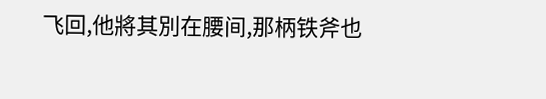飞回,他將其別在腰间,那柄铁斧也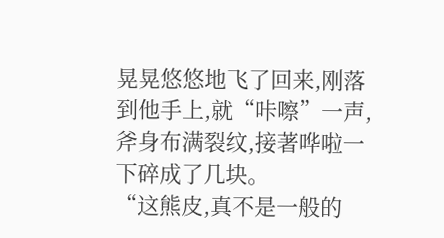晃晃悠悠地飞了回来,刚落到他手上,就“咔嚓”一声,斧身布满裂纹,接著哗啦一下碎成了几块。
“这熊皮,真不是一般的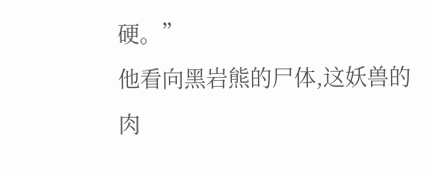硬。”
他看向黑岩熊的尸体,这妖兽的肉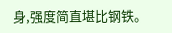身,强度简直堪比钢铁。